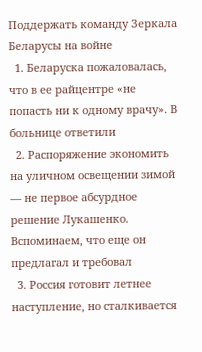Поддержать команду Зеркала
Беларусы на войне
  1. Беларуска пожаловалась, что в ее райцентре «не попасть ни к одному врачу». В больнице ответили
  2. Распоряжение экономить на уличном освещении зимой — не первое абсурдное решение Лукашенко. Вспоминаем, что еще он предлагал и требовал
  3. Россия готовит летнее наступление, но сталкивается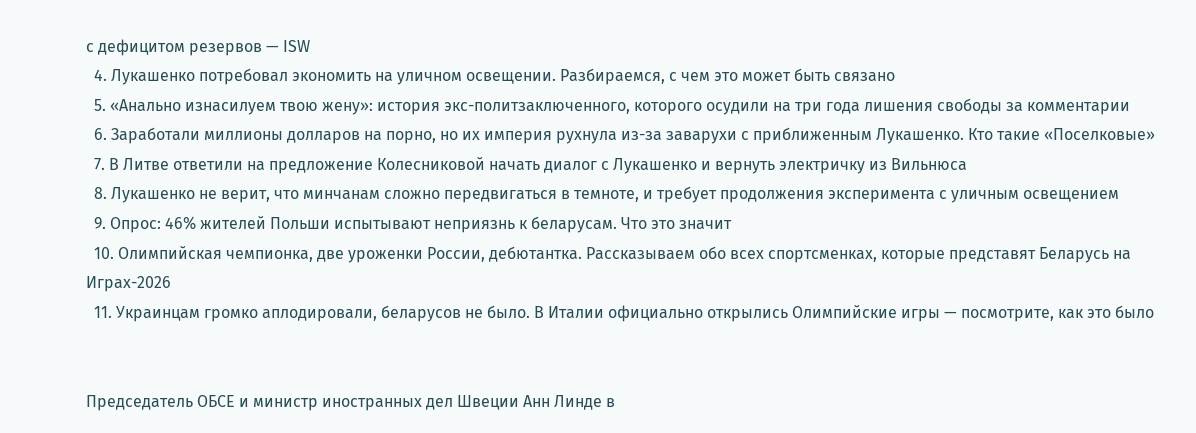с дефицитом резервов — ISW
  4. Лукашенко потребовал экономить на уличном освещении. Разбираемся, с чем это может быть связано
  5. «Анально изнасилуем твою жену»: история экс-политзаключенного, которого осудили на три года лишения свободы за комментарии
  6. Заработали миллионы долларов на порно, но их империя рухнула из-за заварухи с приближенным Лукашенко. Кто такие «Поселковые»
  7. В Литве ответили на предложение Колесниковой начать диалог с Лукашенко и вернуть электричку из Вильнюса
  8. Лукашенко не верит, что минчанам сложно передвигаться в темноте, и требует продолжения эксперимента с уличным освещением
  9. Опрос: 46% жителей Польши испытывают неприязнь к беларусам. Что это значит
  10. Олимпийская чемпионка, две уроженки России, дебютантка. Рассказываем обо всех спортсменках, которые представят Беларусь на Играх-2026
  11. Украинцам громко аплодировали, беларусов не было. В Италии официально открылись Олимпийские игры — посмотрите, как это было


Председатель ОБСЕ и министр иностранных дел Швеции Анн Линде в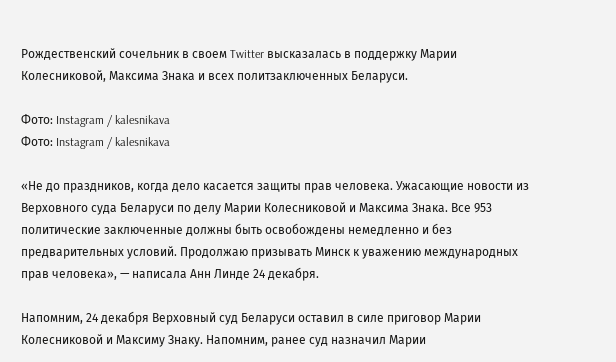Рождественский сочельник в своем Twitter высказалась в поддержку Марии Колесниковой, Максима Знака и всех политзаключенных Беларуси.

Фото: Instagram / kalesnikava
Фото: Instagram / kalesnikava

«Не до праздников, когда дело касается защиты прав человека. Ужасающие новости из Верховного суда Беларуси по делу Марии Колесниковой и Максима Знака. Все 953 политические заключенные должны быть освобождены немедленно и без предварительных условий. Продолжаю призывать Минск к уважению международных прав человека», — написала Анн Линде 24 декабря.

Напомним, 24 декабря Верховный суд Беларуси оставил в силе приговор Марии Колесниковой и Максиму Знаку. Напомним, ранее суд назначил Марии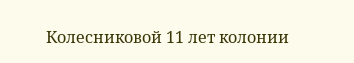Колесниковой 11 лет колонии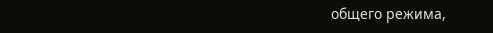общего режима,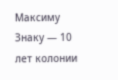Максиму Знаку — 10 лет колонии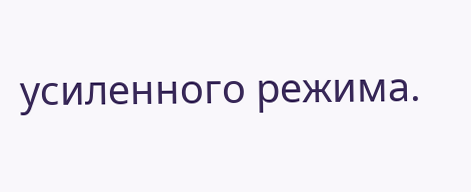усиленного режима.